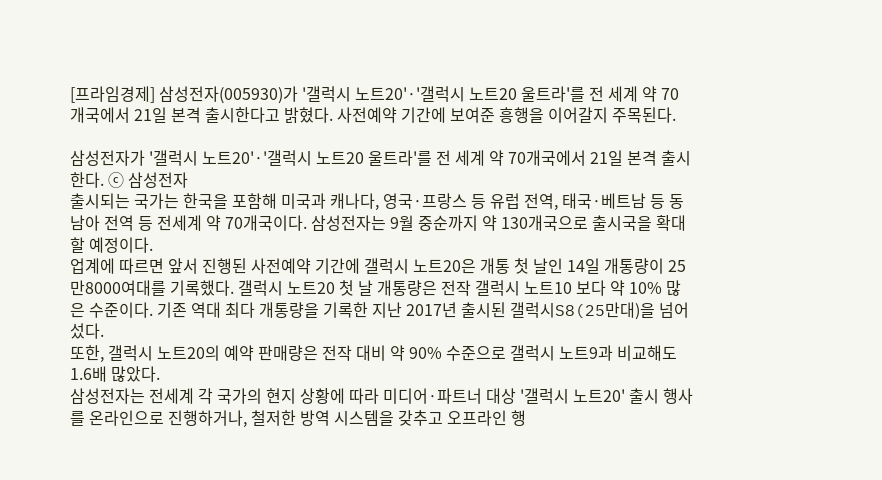[프라임경제] 삼성전자(005930)가 '갤럭시 노트20'·'갤럭시 노트20 울트라'를 전 세계 약 70개국에서 21일 본격 출시한다고 밝혔다. 사전예약 기간에 보여준 흥행을 이어갈지 주목된다.

삼성전자가 '갤럭시 노트20'·'갤럭시 노트20 울트라'를 전 세계 약 70개국에서 21일 본격 출시한다. ⓒ 삼성전자
출시되는 국가는 한국을 포함해 미국과 캐나다, 영국·프랑스 등 유럽 전역, 태국·베트남 등 동남아 전역 등 전세계 약 70개국이다. 삼성전자는 9월 중순까지 약 130개국으로 출시국을 확대할 예정이다.
업계에 따르면 앞서 진행된 사전예약 기간에 갤럭시 노트20은 개통 첫 날인 14일 개통량이 25만8000여대를 기록했다. 갤럭시 노트20 첫 날 개통량은 전작 갤럭시 노트10 보다 약 10% 많은 수준이다. 기존 역대 최다 개통량을 기록한 지난 2017년 출시된 갤럭시S8(25만대)을 넘어섰다.
또한, 갤럭시 노트20의 예약 판매량은 전작 대비 약 90% 수준으로 갤럭시 노트9과 비교해도 1.6배 많았다.
삼성전자는 전세계 각 국가의 현지 상황에 따라 미디어·파트너 대상 '갤럭시 노트20' 출시 행사를 온라인으로 진행하거나, 철저한 방역 시스템을 갖추고 오프라인 행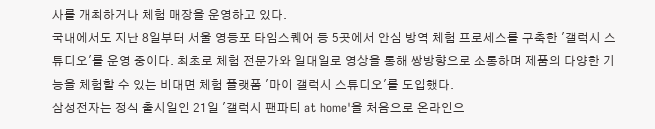사를 개최하거나 체험 매장을 운영하고 있다.
국내에서도 지난 8일부터 서울 영등포 타임스퀘어 등 5곳에서 안심 방역 체험 프로세스를 구축한 '갤럭시 스튜디오'를 운영 중이다. 최초로 체험 전문가와 일대일로 영상을 통해 쌍방향으로 소통하며 제품의 다양한 기능을 체험할 수 있는 비대면 체험 플랫폼 '마이 갤럭시 스튜디오'를 도입했다.
삼성전자는 정식 출시일인 21일 '갤럭시 팬파티 at home'을 처음으로 온라인으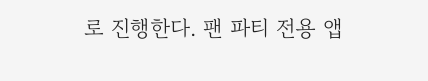로 진행한다. 팬 파티 전용 앱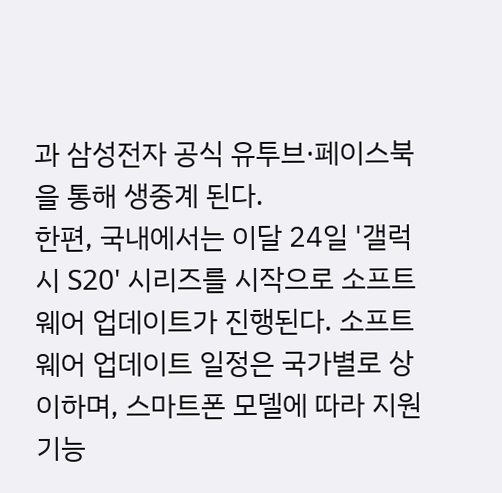과 삼성전자 공식 유투브·페이스북을 통해 생중계 된다.
한편, 국내에서는 이달 24일 '갤럭시 S20' 시리즈를 시작으로 소프트웨어 업데이트가 진행된다. 소프트웨어 업데이트 일정은 국가별로 상이하며, 스마트폰 모델에 따라 지원 기능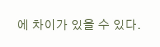에 차이가 있을 수 있다.